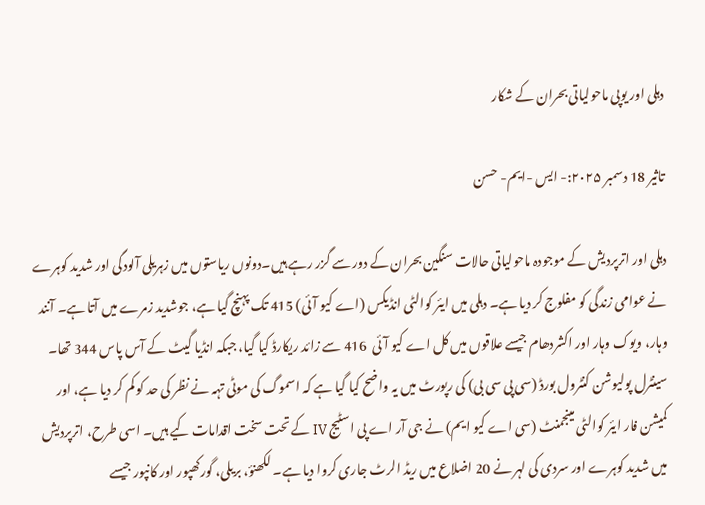دہلی اور یوپی ماحولیاتی بحران کے شکار

تاثیر 18 دسمبر ۲۰۲۵:- ایس -ایم- حسن

دہلی اور اترپردیش کے موجودہ ماحولیاتی حالات سنگین بحران کے دور سے گزر رہے ہیں۔دونوں ریاستوں میں زہریلی آلودگی اور شدید کوہرے نے عوامی زندگی کو مفلوج کر دیا ہے۔ دہلی میں ایئر کوالٹی انڈیکس (اے کیو آئی) 415 تک پہنچ گیا ہے، جوشدید زمرے میں آتا ہے۔ آنند وہار، ویوک وہار اور اکشردھام جیسے علاقوں میں کل اے کیو آئی  416 سے زائد ریکارڈ کیا گیا، جبکہ انڈیا گیٹ کے آس پاس 344 تھا۔ سینٹرل پولیوشن کنٹرول بورڈ (سی پی سی بی) کی رپورٹ میں یہ واضح کیا گیا ہے کہ اسموگ کی موٹی تہہ نے نظر کی حد کو کم کر دیا ہے، اور کمیشن فار ایئر کوالٹی مینجمنٹ (سی اے کیو ایم) نے جی آر اے پی اسٹیج IV کے تحت سخت اقدامات کیے ہیں۔ اسی طرح، اترپردیش میں شدید کوہرے اور سردی کی لہر نے 20 اضلاع میں ریڈ الرٹ جاری کروا دیا ہے۔ لکھنؤ، بریلی، گورکھپور اور کانپور جیسے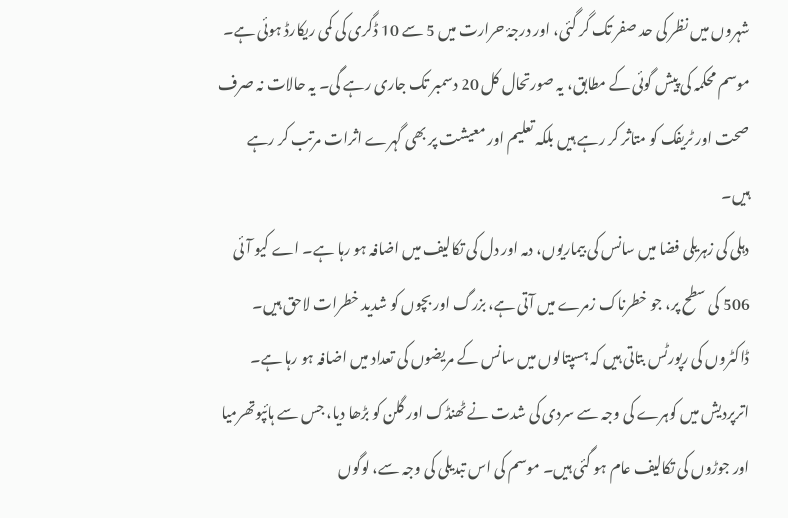شہروں میں نظر کی حد صفر تک گر گئی، اور درجۂ حرارت میں 5 سے 10 ڈگری کی کمی ریکارڈ ہوئی ہے۔ موسم محکمہ کی پیش گوئی کے مطابق، یہ صورتحال کل 20 دسمبر تک جاری رہے گی۔ یہ حالات نہ صرف صحت اور ٹریفک کو متاثر کر رہے ہیں بلکہ تعلیم اور معیشت پر بھی گہرے اثرات مرتب کر رہے ہیں۔
دہلی کی زہریلی فضا میں سانس کی بیماریوں، دمہ اور دل کی تکالیف میں اضافہ ہو رہا ہے۔ اے کیو آئی  506 کی سطح پر، جو خطرناک زمرے میں آتی ہے، بزرگ اور بچوں کو شدید خطرات لاحق ہیں۔ ڈاکٹروں کی رپورٹس بتاتی ہیں کہ ہسپتالوں میں سانس کے مریضوں کی تعداد میں اضافہ ہو رہا ہے۔ اترپردیش میں کوہرے کی وجہ سے سردی کی شدت نے ٹھنڈک اور گلن کو بڑھا دیا، جس سے ہائپوتھرمیا اور جوڑوں کی تکالیف عام ہو گئی ہیں۔ موسم کی اس تبدیلی کی وجہ سے، لوگوں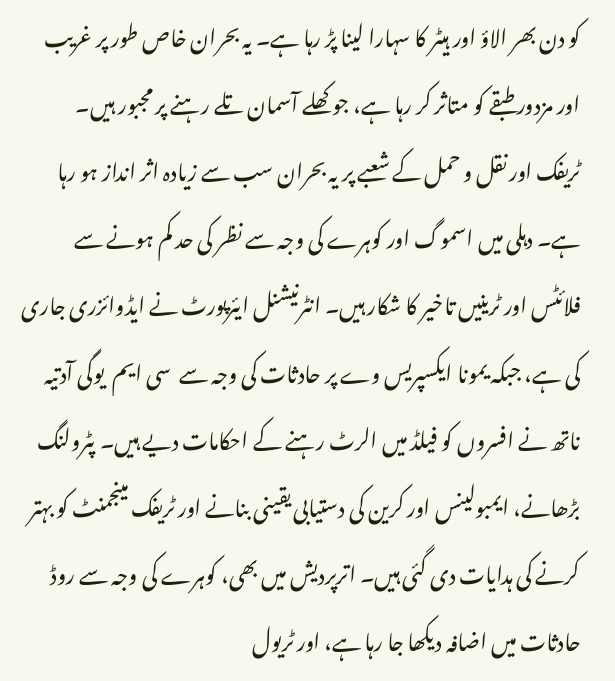کو دن بھر الاؤ اور ہیٹر کا سہارا لینا پڑ رہا ہے۔ یہ بحران خاص طور پر غریب اور مزدور طبقے کو متاثر کر رہا ہے، جو کھلے آسمان تلے رہنے پر مجبور ہیں۔
ٹریفک اور نقل و حمل کے شعبے پر یہ بحران سب سے زیادہ اثر انداز ہو رہا ہے۔ دہلی میں اسموگ اور کوہرے کی وجہ سے نظر کی حد کم ہونے سے فلائٹس اور ٹرینیں تاخیر کا شکار ہیں۔ انٹرنیشنل ایئرپورٹ نے ایڈوائزری جاری کی ہے، جبکہ یمونا ایکسپریس وے پر حادثات کی وجہ سے  سی ایم  یوگی آدتیہ ناتھ نے افسروں کو فیلڈ میں الرٹ رہنے کے احکامات دیے ہیں۔ پٹرولنگ بڑھانے، ایمبولینس اور کرین کی دستیابی یقینی بنانے اور ٹریفک مینجمنٹ کو بہتر کرنے کی ہدایات دی گئی ہیں۔ اترپردیش میں بھی، کوہرے کی وجہ سے روڈ حادثات میں اضافہ دیکھا جا رہا ہے، اور ٹریول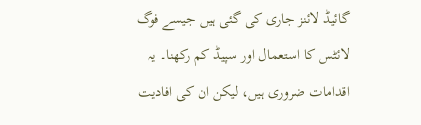گائیڈ لائنز جاری کی گئی ہیں جیسے فوگ لائٹس کا استعمال اور سپیڈ کم رکھنا۔ یہ اقدامات ضروری ہیں، لیکن ان کی افادیت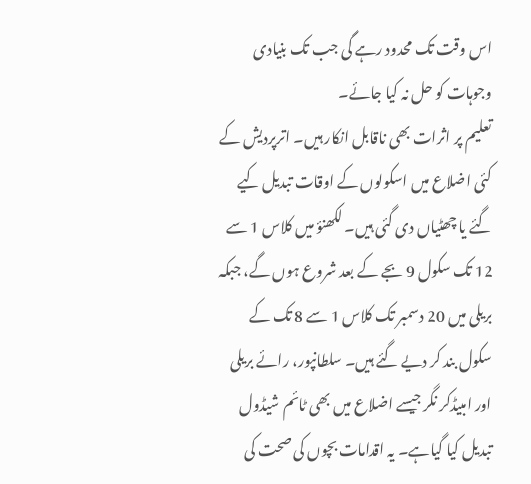اس وقت تک محدود رہے گی جب تک بنیادی وجوہات کو حل نہ کیا جائے۔
تعلیم پر اثرات بھی ناقابل انکار ہیں۔ اترپردیش کے کئی اضلاع میں اسکولوں کے اوقات تبدیل کیے گئے یا چھٹیاں دی گئی ہیں۔ لکھنؤ میں کلاس 1 سے 12 تک سکول 9 بجے کے بعد شروع ہوں گے، جبکہ بریلی میں 20 دسمبر تک کلاس 1 سے 8 تک کے سکول بند کر دیے گئے ہیں۔ سلطانپور، رائے بریلی اور امبیڈکر نگر جیسے اضلاع میں بھی ٹائم شیڈول تبدیل کیا گیاہے۔ یہ اقدامات بچوں کی صحت کی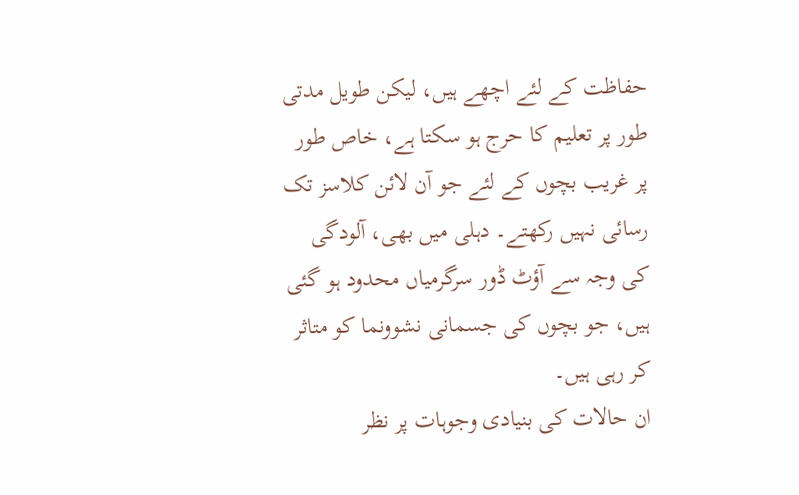حفاظت کے لئے اچھے ہیں، لیکن طویل مدتی طور پر تعلیم کا حرج ہو سکتا ہے، خاص طور پر غریب بچوں کے لئے جو آن لائن کلاسز تک رسائی نہیں رکھتے۔ دہلی میں بھی، آلودگی کی وجہ سے آؤٹ ڈور سرگرمیاں محدود ہو گئی ہیں، جو بچوں کی جسمانی نشوونما کو متاثر کر رہی ہیں۔
ان حالات کی بنیادی وجوہات پر نظر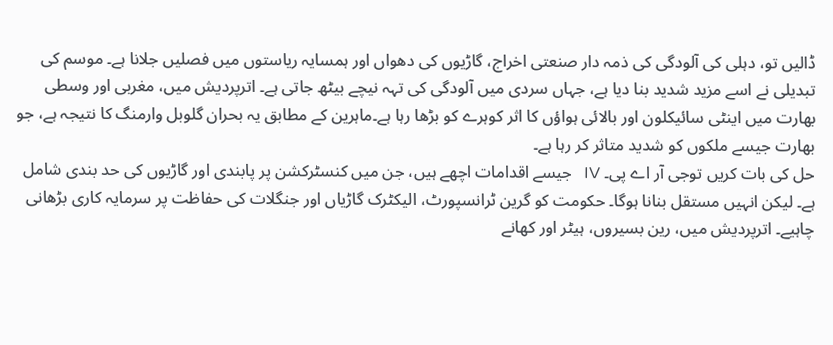ڈالیں تو، دہلی کی آلودگی کی ذمہ دار صنعتی اخراج، گاڑیوں کی دھواں اور ہمسایہ ریاستوں میں فصلیں جلانا ہے۔ موسم کی تبدیلی نے اسے مزید شدید بنا دیا ہے، جہاں سردی میں آلودگی کی تہہ نیچے بیٹھ جاتی ہے۔ اترپردیش میں، مغربی اور وسطی بھارت میں اینٹی سائیکلون اور بالائی ہواؤں کا اثر کوہرے کو بڑھا رہا ہے۔ماہرین کے مطابق یہ بحران گلوبل وارمنگ کا نتیجہ ہے، جو بھارت جیسے ملکوں کو شدید متاثر کر رہا ہے۔
حل کی بات کریں توجی آر اے پی۔ IV   جیسے اقدامات اچھے ہیں، جن میں کنسٹرکشن پر پابندی اور گاڑیوں کی حد بندی شامل ہے۔ لیکن انہیں مستقل بنانا ہوگا۔ حکومت کو گرین ٹرانسپورٹ، الیکٹرک گاڑیاں اور جنگلات کی حفاظت پر سرمایہ کاری بڑھانی چاہیے۔ اترپردیش میں، رین بسیروں، ہیٹر اور کھانے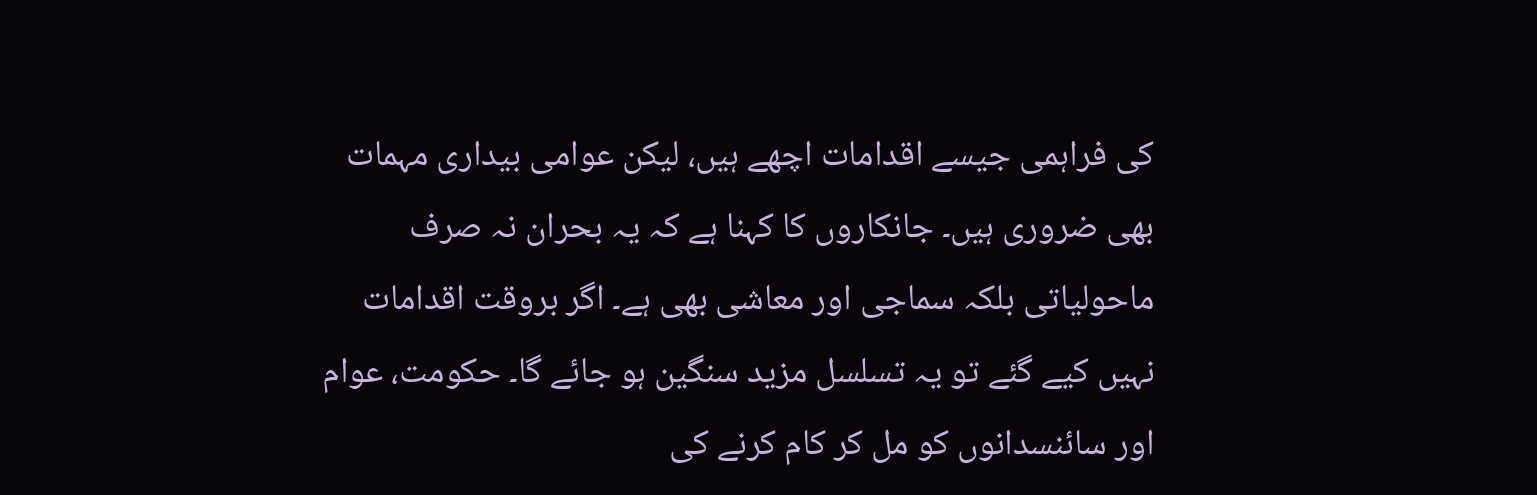کی فراہمی جیسے اقدامات اچھے ہیں، لیکن عوامی بیداری مہمات بھی ضروری ہیں۔ جانکاروں کا کہنا ہے کہ یہ بحران نہ صرف ماحولیاتی بلکہ سماجی اور معاشی بھی ہے۔ اگر بروقت اقدامات نہیں کیے گئے تو یہ تسلسل مزید سنگین ہو جائے گا۔ حکومت، عوام اور سائنسدانوں کو مل کر کام کرنے کی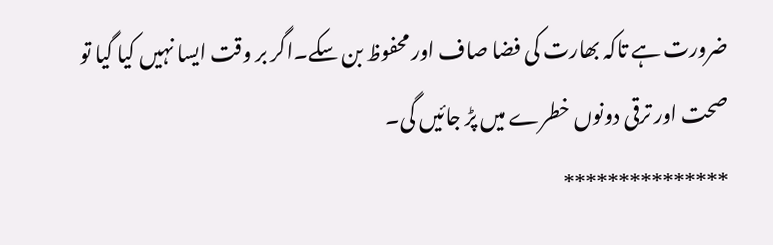ضرورت ہے تاکہ بھارت کی فضا صاف اور محفوظ بن سکے۔اگر بر وقت ایسا نہیں کیا گیا تو صحت اور ترقی دونوں خطرے میں پڑ جائیں گی۔
***************